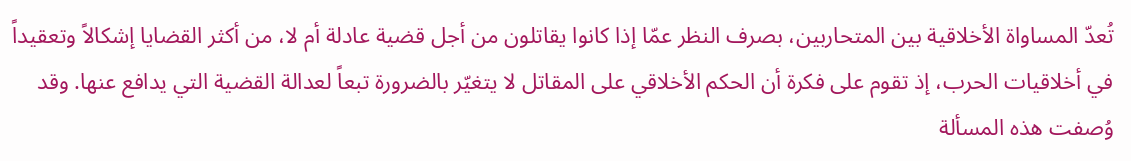تُعدّ المساواة الأخلاقية بين المتحاربين، بصرف النظر عمّا إذا كانوا يقاتلون من أجل قضية عادلة أم لا، من أكثر القضايا إشكالاً وتعقيداً في أخلاقيات الحرب، إذ تقوم على فكرة أن الحكم الأخلاقي على المقاتل لا يتغيّر بالضرورة تبعاً لعدالة القضية التي يدافع عنها. وقد وُصفت هذه المسألة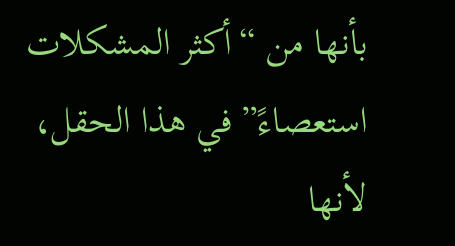بأنها من “أكثر المشكلات استعصاءً” في هذا الحقل، لأنها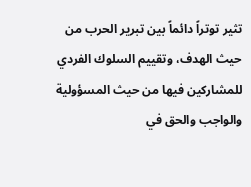تثير توتراً دائماً بين تبرير الحرب من حيث الهدف، وتقييم السلوك الفردي للمشاركين فيها من حيث المسؤولية والواجب والحق في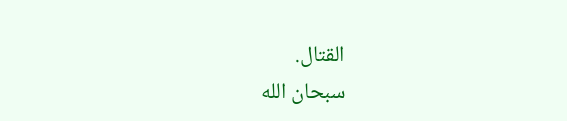القتال.
سبحان الله